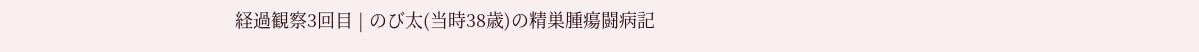経過観察3回目 | のび太(当時38歳)の精巣腫瘍闘病記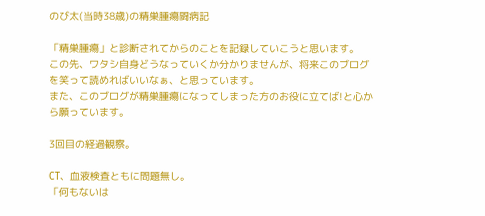のび太(当時38歳)の精巣腫瘍闘病記

「精巣腫瘍」と診断されてからのことを記録していこうと思います。
この先、ワタシ自身どうなっていくか分かりませんが、将来このブログを笑って読めればいいなぁ、と思っています。
また、このブログが精巣腫瘍になってしまった方のお役に立てば!と心から願っています。

3回目の経過観察。

CT、血液検査ともに問題無し。
「何もないは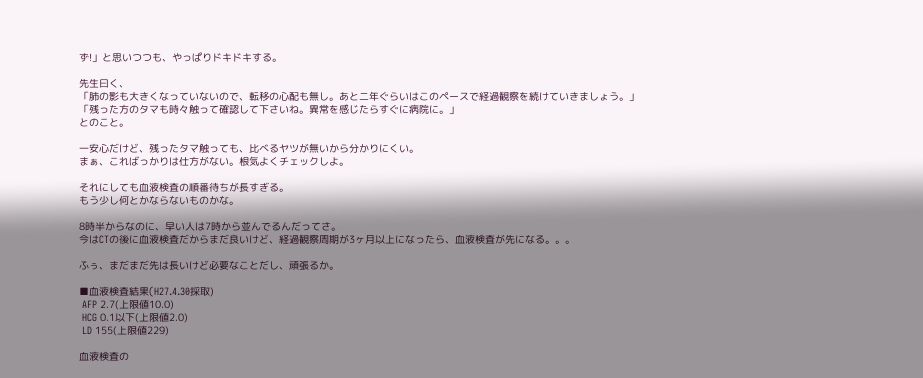ず!」と思いつつも、やっぱりドキドキする。

先生曰く、
「肺の影も大きくなっていないので、転移の心配も無し。あと二年ぐらいはこのペースで経過観察を続けていきましょう。」
「残った方のタマも時々触って確認して下さいね。異常を感じたらすぐに病院に。」
とのこと。

一安心だけど、残ったタマ触っても、比べるヤツが無いから分かりにくい。
まぁ、こればっかりは仕方がない。根気よくチェックしよ。

それにしても血液検査の順番待ちが長すぎる。
もう少し何とかならないものかな。

8時半からなのに、早い人は7時から並んでるんだってさ。
今はCTの後に血液検査だからまだ良いけど、経過観察周期が3ヶ月以上になったら、血液検査が先になる。。。

ふぅ、まだまだ先は長いけど必要なことだし、頑張るか。

■血液検査結果(H27.4.30採取)
 AFP 2.7(上限値10.0)
 HCG 0.1以下(上限値2.0)
 LD 155(上限値229)

血液検査の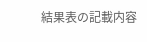結果表の記載内容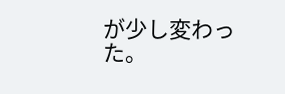が少し変わった。